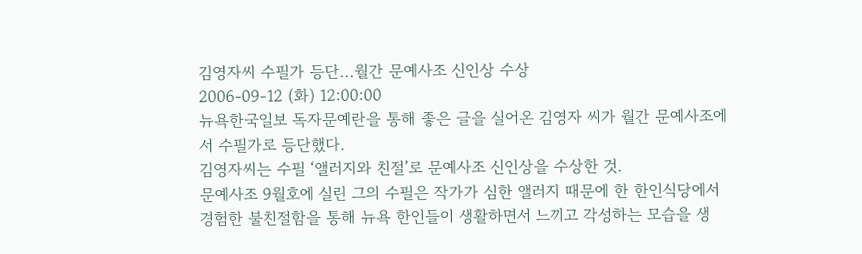김영자씨 수필가 등단...월간 문예사조 신인상 수상
2006-09-12 (화) 12:00:00
뉴욕한국일보 독자문예란을 통해 좋은 글을 실어온 김영자 씨가 월간 문예사조에서 수필가로 등단했다.
김영자씨는 수필 ‘앨러지와 친절’로 문예사조 신인상을 수상한 것.
문예사조 9월호에 실린 그의 수필은 작가가 심한 앨러지 때문에 한 한인식당에서 경험한 불친절함을 통해 뉴욕 한인들이 생활하면서 느끼고 각성하는 모습을 생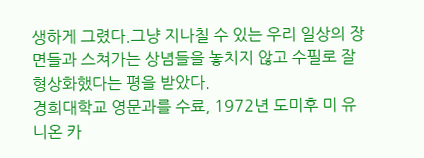생하게 그렸다.그냥 지나칠 수 있는 우리 일상의 장면들과 스쳐가는 상념들을 놓치지 않고 수필로 잘 형상화했다는 평을 받았다.
경희대학교 영문과를 수료, 1972년 도미후 미 유니온 카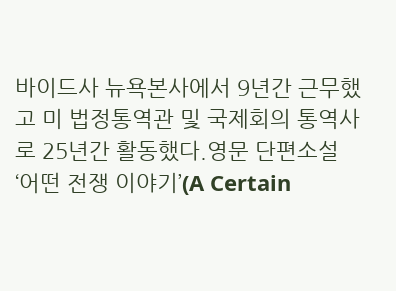바이드사 뉴욕본사에서 9년간 근무했고 미 법정통역관 및 국제회의 통역사로 25년간 활동했다.영문 단편소설 ‘어떤 전쟁 이야기’(A Certain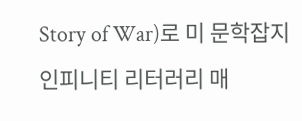Story of War)로 미 문학잡지 인피니티 리터러리 매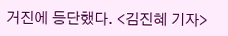거진에 등단했다. <김진혜 기자>